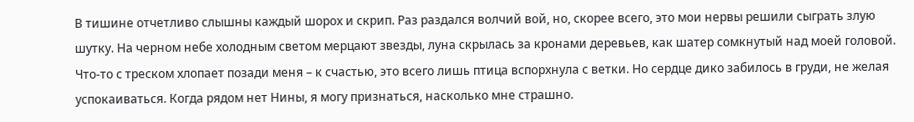В тишине отчетливо слышны каждый шорох и скрип. Раз раздался волчий вой, но, скорее всего, это мои нервы решили сыграть злую шутку. На черном небе холодным светом мерцают звезды, луна скрылась за кронами деревьев, как шатер сомкнутый над моей головой.
Что-то с треском хлопает позади меня – к счастью, это всего лишь птица вспорхнула с ветки. Но сердце дико забилось в груди, не желая успокаиваться. Когда рядом нет Нины, я могу признаться, насколько мне страшно.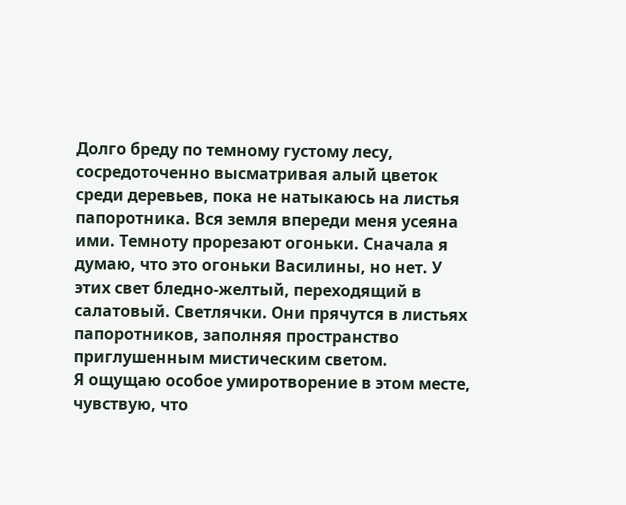Долго бреду по темному густому лесу, сосредоточенно высматривая алый цветок среди деревьев, пока не натыкаюсь на листья папоротника. Вся земля впереди меня усеяна ими. Темноту прорезают огоньки. Сначала я думаю, что это огоньки Василины, но нет. У этих свет бледно-желтый, переходящий в салатовый. Светлячки. Они прячутся в листьях папоротников, заполняя пространство приглушенным мистическим светом.
Я ощущаю особое умиротворение в этом месте, чувствую, что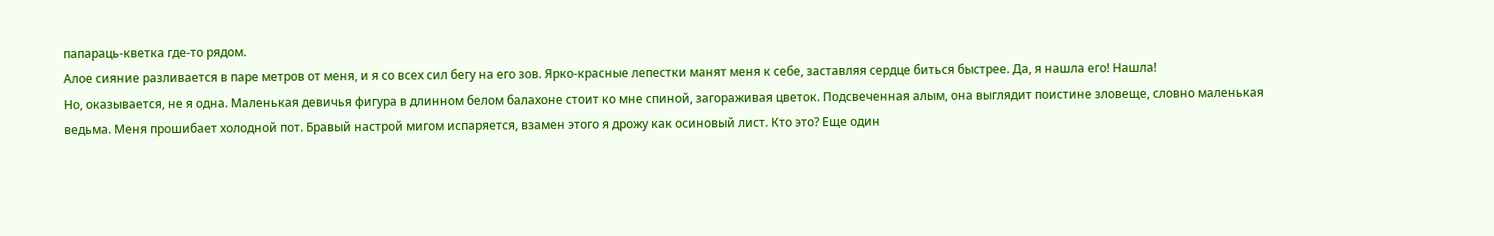папараць-кветка где-то рядом.
Алое сияние разливается в паре метров от меня, и я со всех сил бегу на его зов. Ярко-красные лепестки манят меня к себе, заставляя сердце биться быстрее. Да, я нашла его! Нашла!
Но, оказывается, не я одна. Маленькая девичья фигура в длинном белом балахоне стоит ко мне спиной, загораживая цветок. Подсвеченная алым, она выглядит поистине зловеще, словно маленькая ведьма. Меня прошибает холодной пот. Бравый настрой мигом испаряется, взамен этого я дрожу как осиновый лист. Кто это? Еще один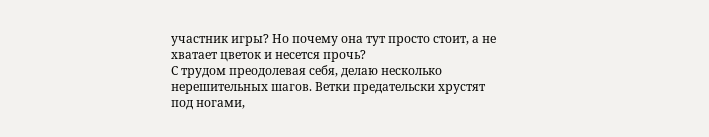участник игры? Но почему она тут просто стоит, а не хватает цветок и несется прочь?
С трудом преодолевая себя, делаю несколько нерешительных шагов. Ветки предательски хрустят под ногами,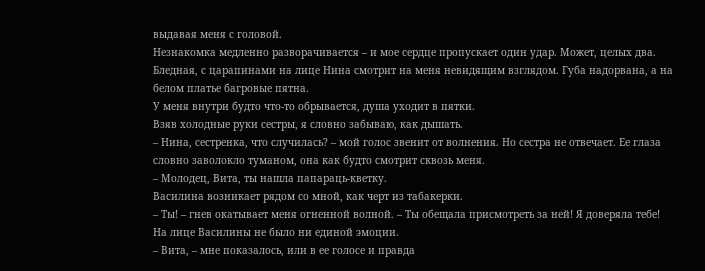выдавая меня с головой.
Незнакомка медленно разворачивается – и мое сердце пропускает один удар. Может, целых два.
Бледная, с царапинами на лице Нина смотрит на меня невидящим взглядом. Губа надорвана, а на белом платье багровые пятна.
У меня внутри будто что-то обрывается, душа уходит в пятки.
Взяв холодные руки сестры, я словно забываю, как дышать.
– Нина, сестренка, что случилась? – мой голос звенит от волнения. Но сестра не отвечает. Ее глаза словно заволокло туманом, она как будто смотрит сквозь меня.
– Молодец, Вита, ты нашла папараць-кветку.
Василина возникает рядом со мной, как черт из табакерки.
– Ты! – гнев окатывает меня огненной волной. – Ты обещала присмотреть за ней! Я доверяла тебе!
На лице Василины не было ни единой эмоции.
– Вита, – мне показалось, или в ее голосе и правда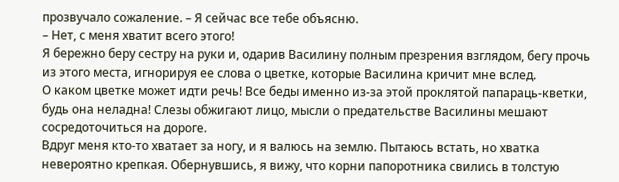прозвучало сожаление. – Я сейчас все тебе объясню.
– Нет, с меня хватит всего этого!
Я бережно беру сестру на руки и, одарив Василину полным презрения взглядом, бегу прочь из этого места, игнорируя ее слова о цветке, которые Василина кричит мне вслед.
О каком цветке может идти речь! Все беды именно из-за этой проклятой папараць-кветки, будь она неладна! Слезы обжигают лицо, мысли о предательстве Василины мешают сосредоточиться на дороге.
Вдруг меня кто-то хватает за ногу, и я валюсь на землю. Пытаюсь встать, но хватка невероятно крепкая. Обернувшись, я вижу, что корни папоротника свились в толстую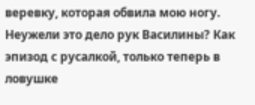веревку, которая обвила мою ногу. Неужели это дело рук Василины? Как эпизод с русалкой, только теперь в ловушке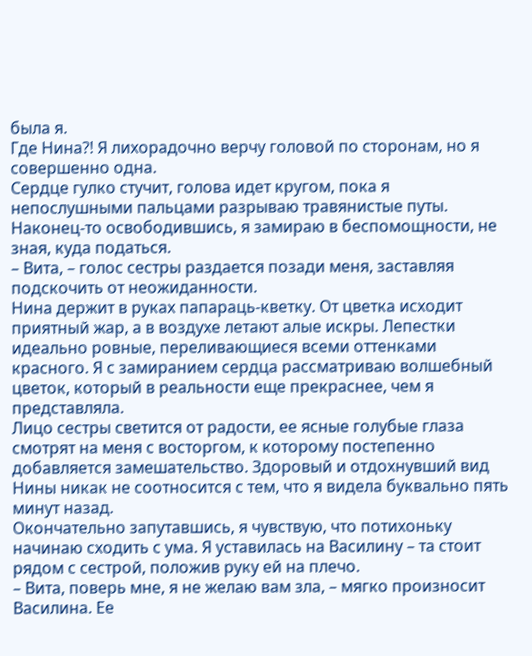была я.
Где Нина?! Я лихорадочно верчу головой по сторонам, но я совершенно одна.
Сердце гулко стучит, голова идет кругом, пока я непослушными пальцами разрываю травянистые путы. Наконец-то освободившись, я замираю в беспомощности, не зная, куда податься.
– Вита, – голос сестры раздается позади меня, заставляя подскочить от неожиданности.
Нина держит в руках папараць-кветку. От цветка исходит приятный жар, а в воздухе летают алые искры. Лепестки идеально ровные, переливающиеся всеми оттенками красного. Я с замиранием сердца рассматриваю волшебный цветок, который в реальности еще прекраснее, чем я представляла.
Лицо сестры светится от радости, ее ясные голубые глаза смотрят на меня с восторгом, к которому постепенно добавляется замешательство. Здоровый и отдохнувший вид Нины никак не соотносится с тем, что я видела буквально пять минут назад.
Окончательно запутавшись, я чувствую, что потихоньку начинаю сходить с ума. Я уставилась на Василину – та стоит рядом с сестрой, положив руку ей на плечо.
– Вита, поверь мне, я не желаю вам зла, – мягко произносит Василина. Ее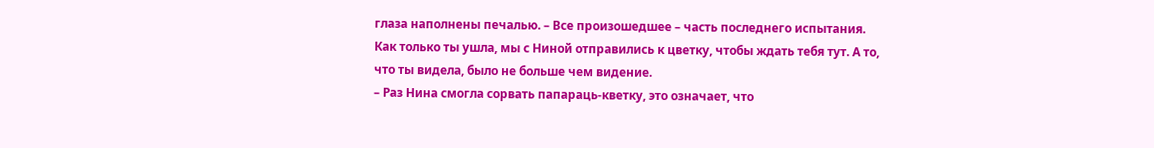глаза наполнены печалью. – Все произошедшее – часть последнего испытания. Как только ты ушла, мы с Ниной отправились к цветку, чтобы ждать тебя тут. А то, что ты видела, было не больше чем видение.
– Раз Нина смогла сорвать папараць-кветку, это означает, что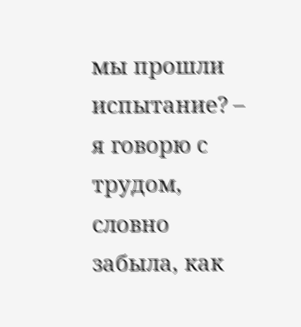мы прошли испытание? – я говорю с трудом, словно забыла, как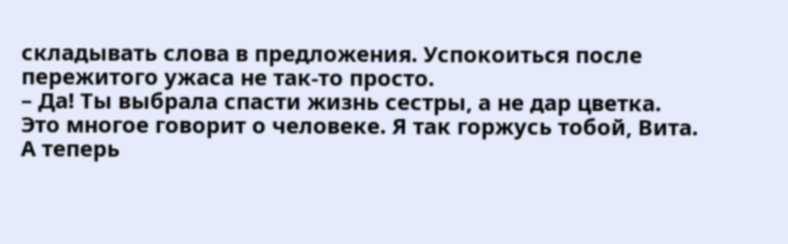складывать слова в предложения. Успокоиться после пережитого ужаса не так-то просто.
– Да! Ты выбрала спасти жизнь сестры, а не дар цветка. Это многое говорит о человеке. Я так горжусь тобой, Вита. А теперь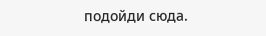подойди сюда.